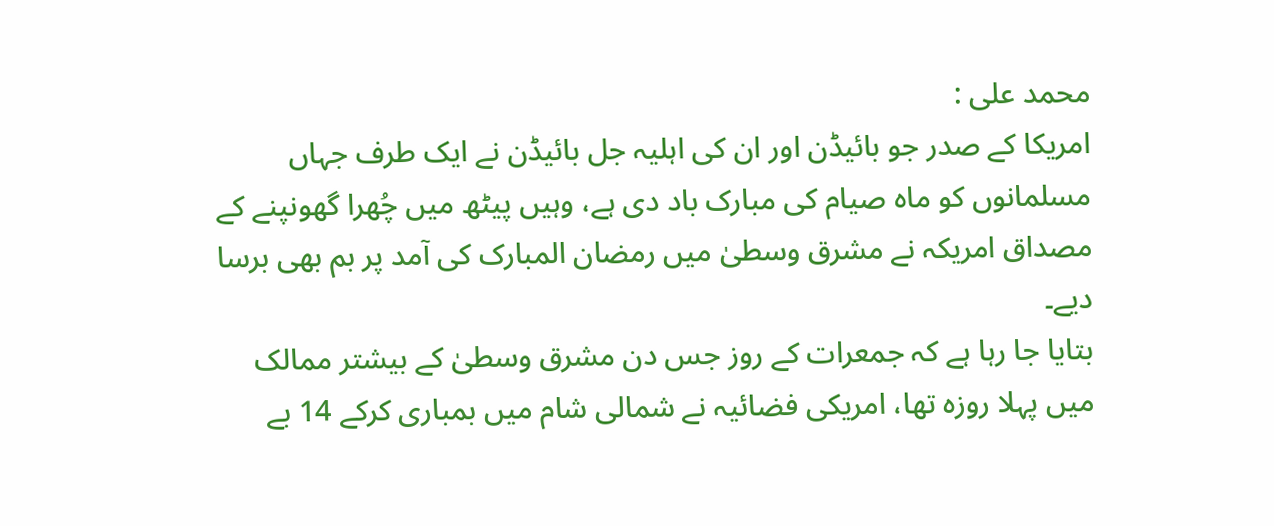محمد علی :
امریکا کے صدر جو بائیڈن اور ان کی اہلیہ جل بائیڈن نے ایک طرف جہاں مسلمانوں کو ماہ صیام کی مبارک باد دی ہے، وہیں پیٹھ میں چُھرا گھونپنے کے مصداق امریکہ نے مشرق وسطیٰ میں رمضان المبارک کی آمد پر بم بھی برسا دیے۔
بتایا جا رہا ہے کہ جمعرات کے روز جس دن مشرق وسطیٰ کے بیشتر ممالک میں پہلا روزہ تھا، امریکی فضائیہ نے شمالی شام میں بمباری کرکے 14 بے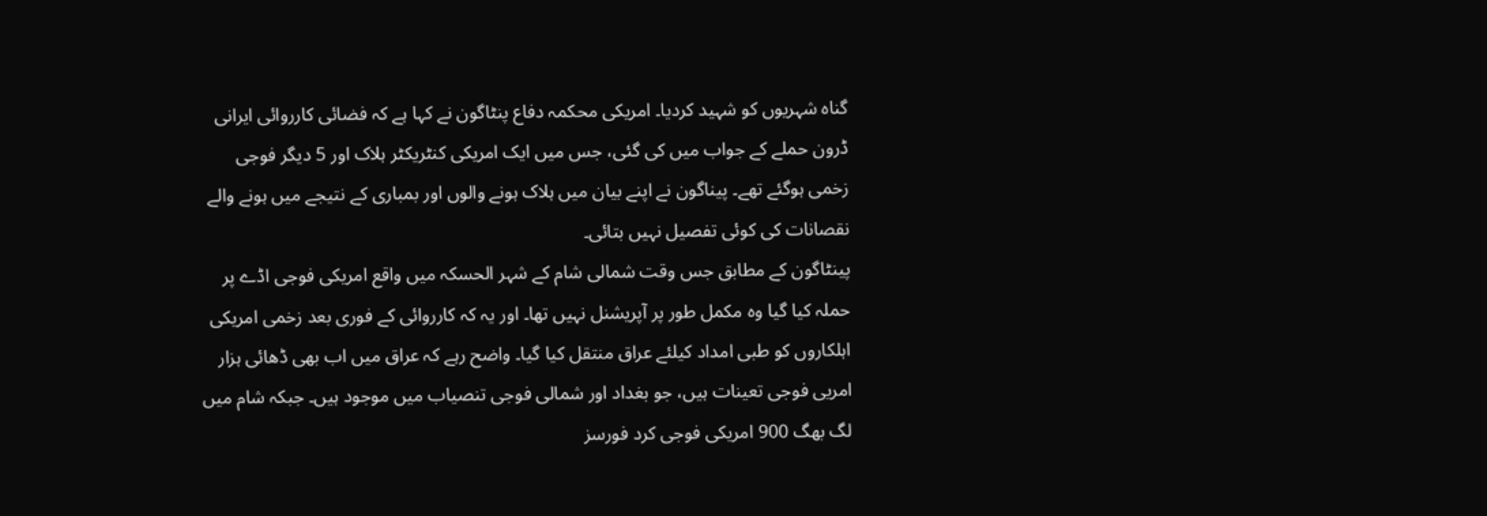گناہ شہریوں کو شہید کردیا۔ امریکی محکمہ دفاع پنٹاگون نے کہا ہے کہ فضائی کارروائی ایرانی ڈرون حملے کے جواب میں کی گئی، جس میں ایک امریکی کنٹریکٹر ہلاک اور 5 دیگر فوجی زخمی ہوگئے تھے۔ پیناگون نے اپنے بیان میں ہلاک ہونے والوں اور بمباری کے نتیجے میں ہونے والے نقصانات کی کوئی تفصیل نہیں بتائی۔
پینٹاگون کے مطابق جس وقت شمالی شام کے شہر الحسکہ میں واقع امریکی فوجی اڈے پر حملہ کیا گیا وہ مکمل طور پر آپریشنل نہیں تھا۔ اور یہ کہ کارروائی کے فوری بعد زخمی امریکی اہلکاروں کو طبی امداد کیلئے عراق منتقل کیا گیا۔ واضح رہے کہ عراق میں اب بھی ڈھائی ہزار امریی فوجی تعینات ہیں، جو بغداد اور شمالی فوجی تنصیاب میں موجود ہیں۔ جبکہ شام میں لگ بھگ 900 امریکی فوجی کرد فورسز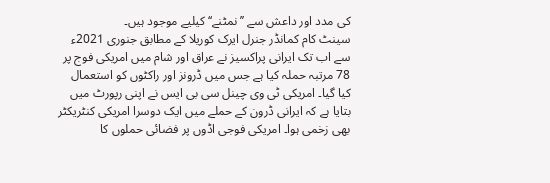کی مدد اور داعش سے ’’نمٹنے‘‘ کیلیے موجود ہیں۔
سینٹ کام کمانڈر جنرل ایرک کوریلا کے مطابق جنوری 2021ء سے اب تک ایرانی پراکسیز نے عراق اور شام میں امریکی فوج پر 78 مرتبہ حملہ کیا ہے جس میں ڈرونز اور راکٹوں کو استعمال کیا گیا۔ امریکی ٹی وی چینل سی بی ایس نے اپنی رپورٹ میں بتایا ہے کہ ایرانی ڈرون کے حملے میں ایک دوسرا امریکی کنٹریکٹر بھی زخمی ہوا۔ امریکی فوجی اڈوں پر فضائی حملوں کا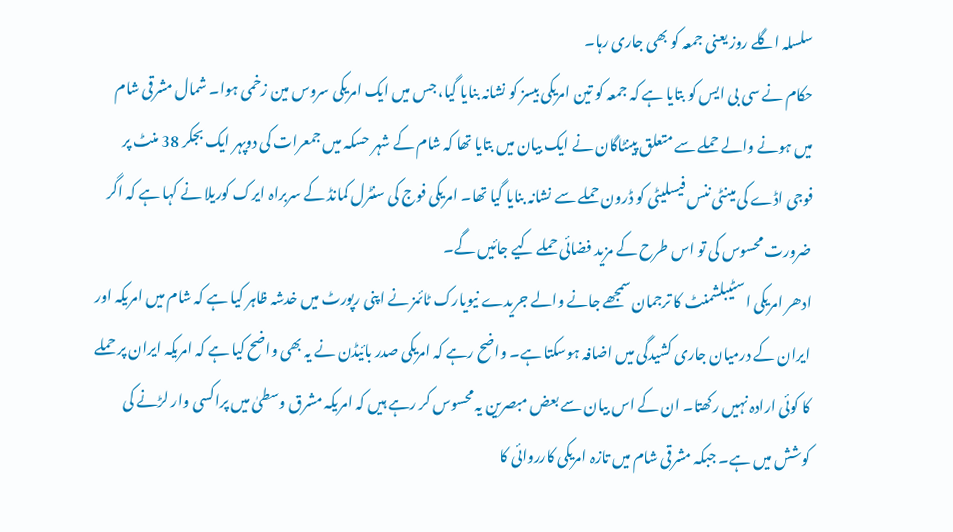سلسلہ اگلے روز یعنی جمعہ کو بھی جاری رہا۔
حکام نے سی بی ایس کو بتایا ہے کہ جمعہ کو تین امریکی بیسز کو نشانہ بنایا گیا، جس میں ایک امریکی سروس مین زخمی ہوا۔ شمال مشرقی شام میں ہونے والے حملے سے متعلق پینٹاگان نے ایک بیان میں بتایا تھا کہ شام کے شہر حسکہ میں جمعرات کی دوپہر ایک بجکر 38 منٹ پر فوجی اڈے کی مینٹی ننس فیسلیٹی کو ڈرون حملے سے نشانہ بنایا گیا تھا۔ امریکی فوج کی سنٹرل کمانڈ کے سربراہ ایرک کوریلا نے کہا ہے کہ اگر ضرورت محسوس کی تو اس طرح کے مزید فضائی حملے کیے جائیں گے۔
ادھر امریکی اسٹیبلشمنٹ کا ترجمان سمجھے جانے والے جریدے نیویارک ٹائمز نے اپنی رپورٹ میں خدشہ ظاہر کیا ہے کہ شام میں امریکہ اور ایران کے درمیان جاری کشیدگی میں اضافہ ہوسکتا ہے۔ واضح رہے کہ امریکی صدر بائیڈن نے یہ بھی واضح کیا ہے کہ امریکہ ایران پر حملے کا کوئی ارادہ نہیں رکھتا۔ ان کے اس بیان سے بعض مبصرین یہ محسوس کر رہے ہیں کہ امریکہ مشرق وسطیٰ میں پراکسی وار لڑنے کی کوشش میں ہے۔ جبکہ مشرقی شام میں تازہ امریکی کارروائی کا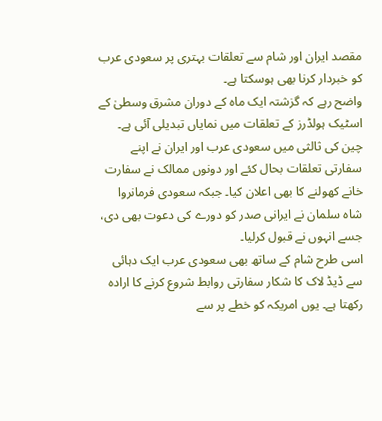مقصد ایران اور شام سے تعلقات بہتری پر سعودی عرب کو خبردار کرنا بھی ہوسکتا ہے۔
واضح رہے کہ گزشتہ ایک ماہ کے دوران مشرق وسطیٰ کے اسٹیک ہولڈرز کے تعلقات میں نمایاں تبدیلی آئی ہے۔ چین کی ثالثی میں سعودی عرب اور ایران نے اپنے سفارتی تعلقات بحال کئے اور دونوں ممالک نے سفارت خانے کھولنے کا بھی اعلان کیا۔ جبکہ سعودی فرمانروا شاہ سلمان نے ایرانی صدر کو دورے کی دعوت بھی دی، جسے انہوں نے قبول کرلیا۔
اسی طرح شام کے ساتھ بھی سعودی عرب ایک دہائی سے ڈیڈ لاک کا شکار سفارتی روابط شروع کرنے کا ارادہ رکھتا ہے۔ یوں امریکہ کو خطے پر سے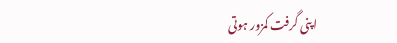اپنی گرفت کمزور ہوتی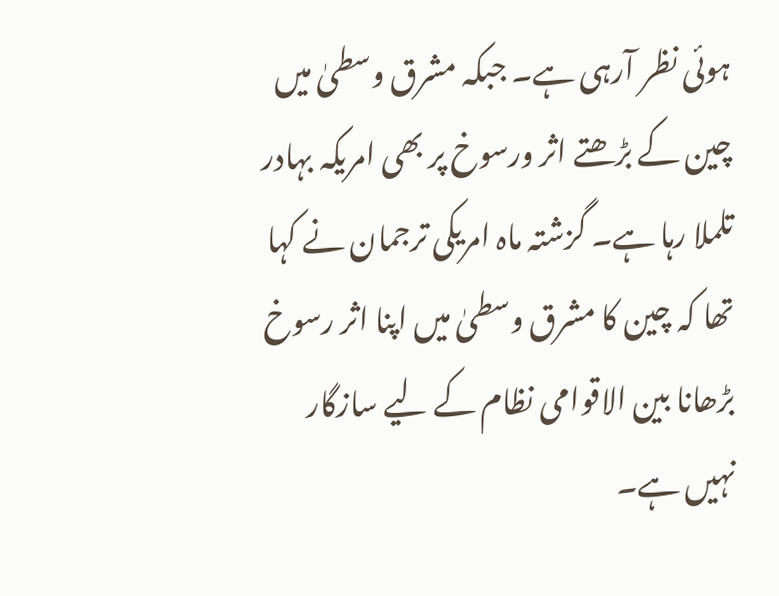ہوئی نظر آرہی ہے۔ جبکہ مشرق وسطیٰ میں چین کے بڑھتے اثر ورسوخ پر بھی امریکہ بہادر تلملا رہا ہے۔ گزشتہ ماہ امریکی ترجمان نے کہا تھا کہ چین کا مشرق وسطیٰ میں اپنا اثر رسوخ بڑھانا بین الاقوامی نظام کے لیے سازگار نہیں ہے۔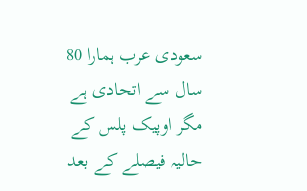سعودی عرب ہمارا 80 سال سے اتحادی ہے مگر اوپیک پلس کے حالیہ فیصلے کے بعد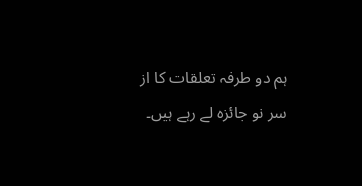ہم دو طرفہ تعلقات کا از سر نو جائزہ لے رہے ہیں۔